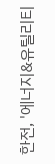한전, '에너지&유틸리티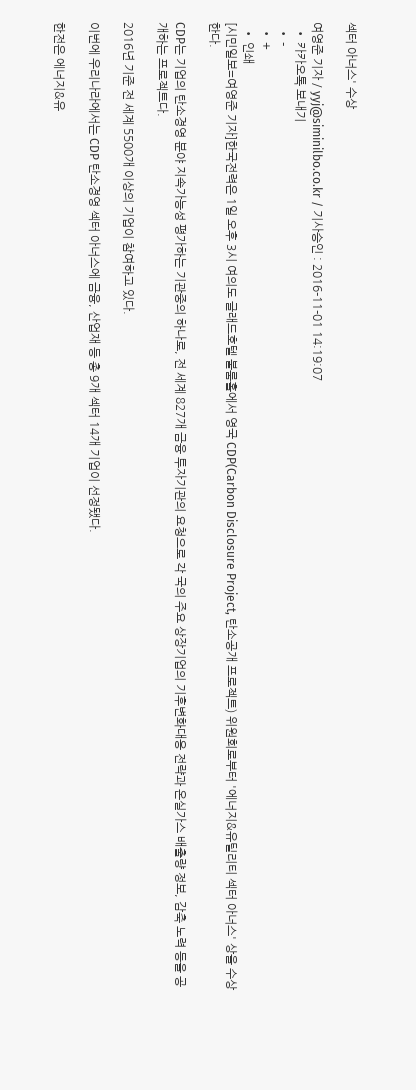섹터 아너스' 수상

여영준 기자 / yyj@siminilbo.co.kr / 기사승인 : 2016-11-01 14:19:07
  • 카카오톡 보내기
  • -
  • +
  • 인쇄
[시민일보=여영준 기자]한국전력은 1일 오후 3시 여의도 글래드호텔 불룸홀에서 영국 CDP(Carbon Disclosure Project, 탄소공개 프로젝트) 위원회로부터 '에너지&유틸리티 섹터 아너스' 상을 수상한다.

CDP는 기업의 탄소경영 분야 지속가능성 평가하는 기관중의 하나로, 전 세계 827개 금융 투자기관의 요청으로 각 국의 주요 상장기업의 기후변화대응 전략과 온실가스 배출량 정보, 감축 노력 등을 공개하는 프로젝트다.

2016년 기준 전 세계 5500개 이상의 기업이 참여하고 있다.

이번에 우리나라에서는 CDP 탄소경영 섹터 아너스에 금융, 산업재 등 총 9개 섹터 14개 기업이 선정됐다.

한전은 에너지&유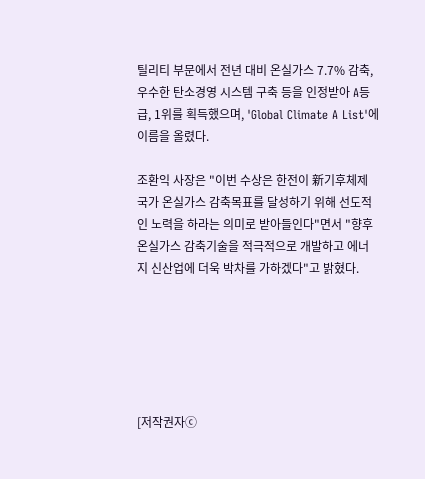틸리티 부문에서 전년 대비 온실가스 7.7% 감축, 우수한 탄소경영 시스템 구축 등을 인정받아 A등급, 1위를 획득했으며, 'Global Climate A List'에 이름을 올렸다.

조환익 사장은 "이번 수상은 한전이 新기후체제 국가 온실가스 감축목표를 달성하기 위해 선도적인 노력을 하라는 의미로 받아들인다"면서 "향후 온실가스 감축기술을 적극적으로 개발하고 에너지 신산업에 더욱 박차를 가하겠다"고 밝혔다.






[저작권자ⓒ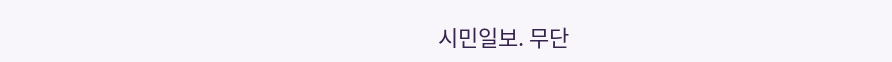시민일보. 무단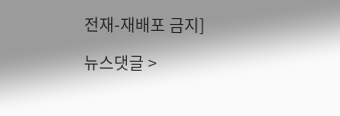전재-재배포 금지]

뉴스댓글 >